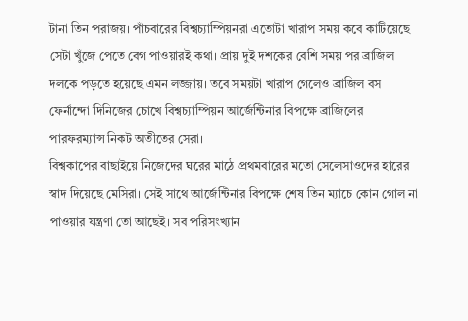টানা তিন পরাজয়। পাঁচবারের বিশ্বচ্যাম্পিয়নরা এতোটা খারাপ সময় কবে কাটিয়েছে সেটা খুঁজে পেতে বেগ পাওয়ারই কথা। প্রায় দুই দশকের বেশি সময় পর ব্রাজিল দলকে পড়তে হয়েছে এমন লজ্জায়। তবে সময়টা খারাপ গেলেও ব্রাজিল বস ফের্নান্দো দিনিজের চোখে বিশ্বচ্যাম্পিয়ন আর্জেন্টিনার বিপক্ষে ব্রাজিলের পারফরম্যান্স নিকট অতীতের সেরা।
বিশ্বকাপের বাছাইয়ে নিজেদের ঘরের মাঠে প্রথমবারের মতো সেলেসাওদের হারের স্বাদ দিয়েছে মেসিরা। সেই সাথে আর্জেন্টিনার বিপক্ষে শেষ তিন ম্যাচে কোন গোল না পাওয়ার যন্ত্রণা তো আছেই। সব পরিসংখ্যান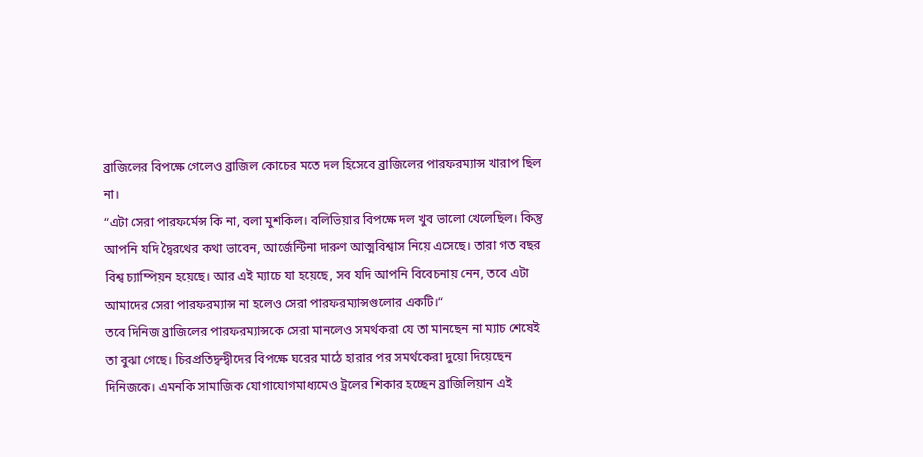ব্রাজিলের বিপক্ষে গেলেও ব্রাজিল কোচের মতে দল হিসেবে ব্রাজিলের পারফরম্যান্স খারাপ ছিল না।
“এটা সেরা পারফর্মেন্স কি না, বলা মুশকিল। বলিভিয়ার বিপক্ষে দল খুব ভালো খেলেছিল। কিন্তু আপনি যদি দ্বৈরথের কথা ভাবেন, আর্জেন্টিনা দারুণ আত্মবিশ্বাস নিয়ে এসেছে। তারা গত বছর বিশ্ব চ্যাম্পিয়ন হয়েছে। আর এই ম্যাচে যা হয়েছে, সব যদি আপনি বিবেচনায় নেন, তবে এটা আমাদের সেরা পারফরম্যান্স না হলেও সেরা পারফরম্যান্সগুলোর একটি।“
তবে দিনিজ ব্রাজিলের পারফরম্যান্সকে সেরা মানলেও সমর্থকরা যে তা মানছেন না ম্যাচ শেষেই তা বুঝা গেছে। চিরপ্রতিদ্বন্দ্বীদের বিপক্ষে ঘরের মাঠে হারার পর সমর্থকেরা দুয়ো দিয়েছেন দিনিজকে। এমনকি সামাজিক যোগাযোগমাধ্যমেও ট্রলের শিকার হচ্ছেন ব্রাজিলিয়ান এই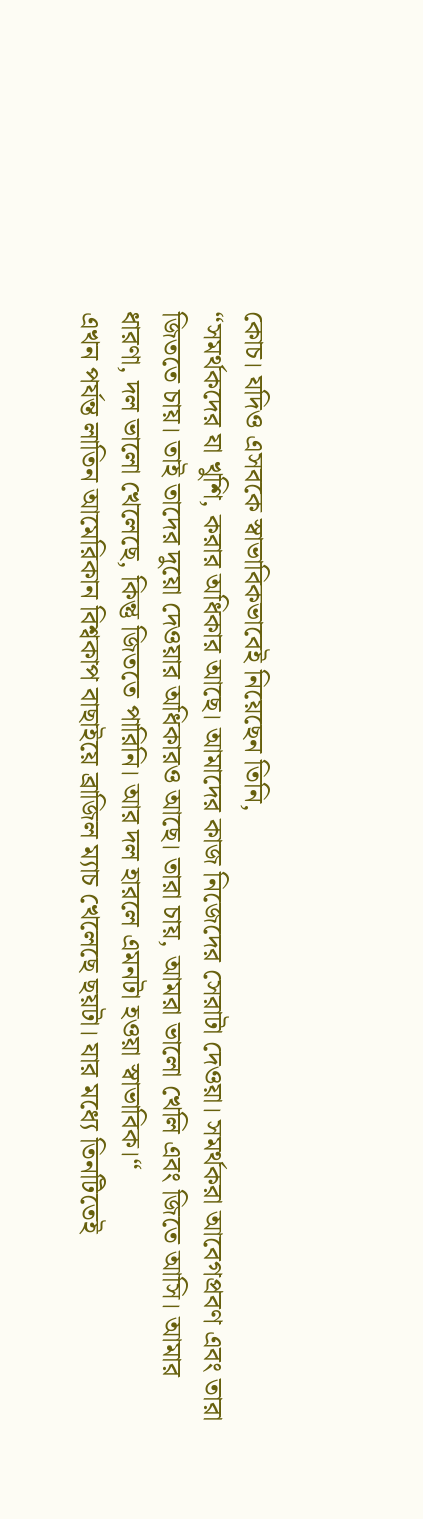কোচ। যদিও এসবকে স্বাভাবিকভাবেই নিয়েছেন তিনি,
“সমর্থকদের যা খুশি, করার অধিকার আছে। আমাদের কাজ নিজেদের সেরাটা দেওয়া। সমর্থকরা আবেগপ্রবণ এবং তারা জিততে চায়। তাই তাদের দুয়ো দেওয়ার অধিকারও আছে। তারা চায়, আমরা ভালো খেলি এবং জিতে আসি। আমার ধারণা, দল ভালো খেলেছে, কিন্তু জিততে পারিনি। আর দল হারলে এমনটা হওয়া স্বাভাবিক।“
এখন পর্যন্ত লাতিন আমেরিকান বিশ্বকাপ বাছাইয়ে ব্রাজিল ম্যাচ খেলেছে ছয়টা। যার মধ্যে তিনটিতেই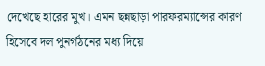দেখেছে হারের মুখ। এমন ছন্নছাড়া পারফরম্যান্সের কারণ হিসেবে দল পুনর্গঠনের মধ্য দিয়ে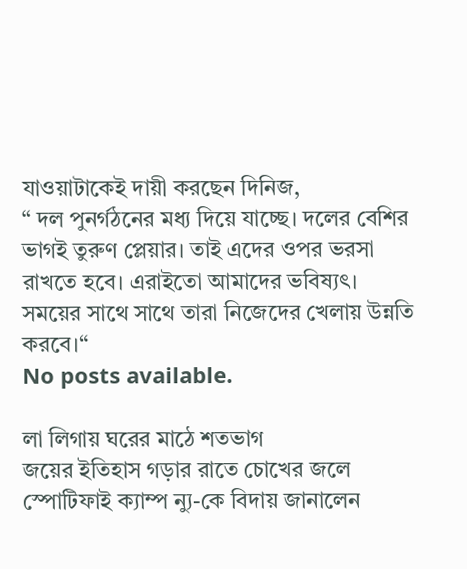যাওয়াটাকেই দায়ী করছেন দিনিজ,
“ দল পুনর্গঠনের মধ্য দিয়ে যাচ্ছে। দলের বেশির ভাগই তুরুণ প্লেয়ার। তাই এদের ওপর ভরসা রাখতে হবে। এরাইতো আমাদের ভবিষ্যৎ। সময়ের সাথে সাথে তারা নিজেদের খেলায় উন্নতি করবে।“
No posts available.

লা লিগায় ঘরের মাঠে শতভাগ
জয়ের ইতিহাস গড়ার রাতে চোখের জলে স্পোটিফাই ক্যাম্প ন্যু-কে বিদায় জানালেন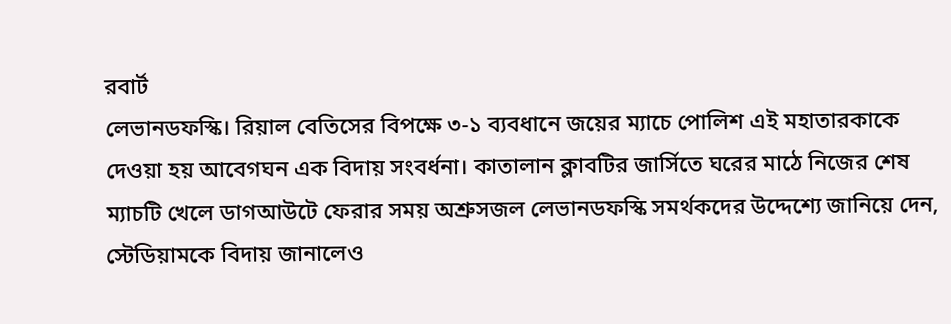রবার্ট
লেভানডফস্কি। রিয়াল বেতিসের বিপক্ষে ৩-১ ব্যবধানে জয়ের ম্যাচে পোলিশ এই মহাতারকাকে
দেওয়া হয় আবেগঘন এক বিদায় সংবর্ধনা। কাতালান ক্লাবটির জার্সিতে ঘরের মাঠে নিজের শেষ
ম্যাচটি খেলে ডাগআউটে ফেরার সময় অশ্রুসজল লেভানডফস্কি সমর্থকদের উদ্দেশ্যে জানিয়ে দেন,
স্টেডিয়ামকে বিদায় জানালেও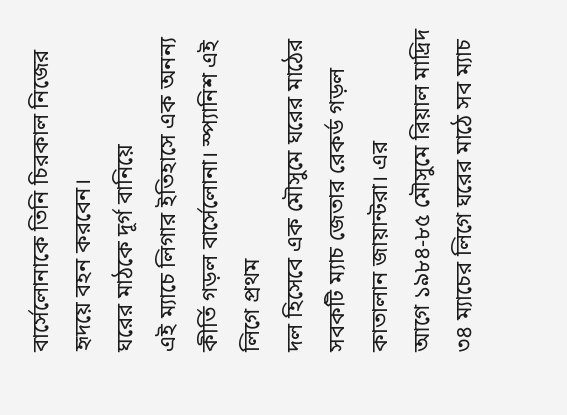বার্সেলোনাকে তিনি চিরকাল নিজের হৃদয়ে বহন করবেন।
ঘরের মাঠকে দূর্গ বানিয়ে
এই ম্যাচে লিগার ইতিহাসে এক অনন্য কীর্তি গড়ল বার্সেলোনা। স্প্যানিশ এই লিগে প্রথম
দল হিসেবে এক মৌসুমে ঘরের মাঠের সবকটি ম্যাচ জেতার রেকর্ড গড়ল কাতালান জায়ান্টরা। এর
আগে ১৯৮৪-৮৫ মৌসুমে রিয়াল মাদ্রিদ ৩৪ ম্যাচের লিগে ঘরের মাঠে সব ম্যাচ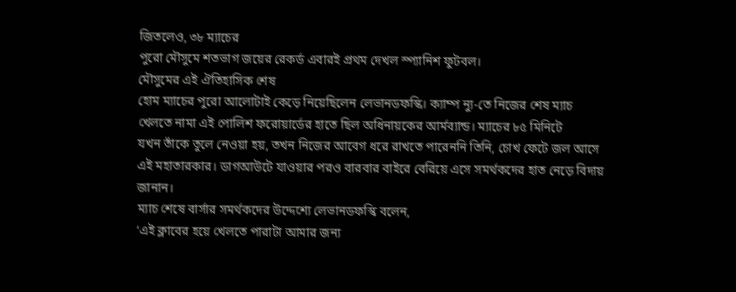জিতলেও, ৩৮ ম্যাচের
পুরো মৌসুমে শতভাগ জয়ের রেকর্ড এবারই প্রথম দেখল স্প্যানিশ ফুটবল।
মৌসুমের এই ঐতিহাসিক শেষ
হোম ম্যাচের পুরো আলোটাই কেড়ে নিয়েছিলেন লেভানডফস্কি। ক্যাম্প ন্যু-তে নিজের শেষ ম্যাচ
খেলতে নামা এই পোলিশ ফরোয়ার্ডের হাতে ছিল অধিনায়কের আর্মব্যান্ড। ম্যাচের ৮৫ মিনিটে
যখন তাঁকে তুলে নেওয়া হয়, তখন নিজের আবেগ ধরে রাখতে পারেননি তিনি, চোখ ফেটে জল আসে
এই মহাতারকার। ডাগআউটে যাওয়ার পরও বারবার বাইরে বেরিয়ে এসে সমর্থকদের হাত নেড়ে বিদায়
জানান।
ম্যাচ শেষে বার্সার সমর্থকদের উদ্দেশ্যে লেভানডফস্কি বলেন,
‘এই ক্লাবের হয়ে খেলতে পারাটা আমার জন্য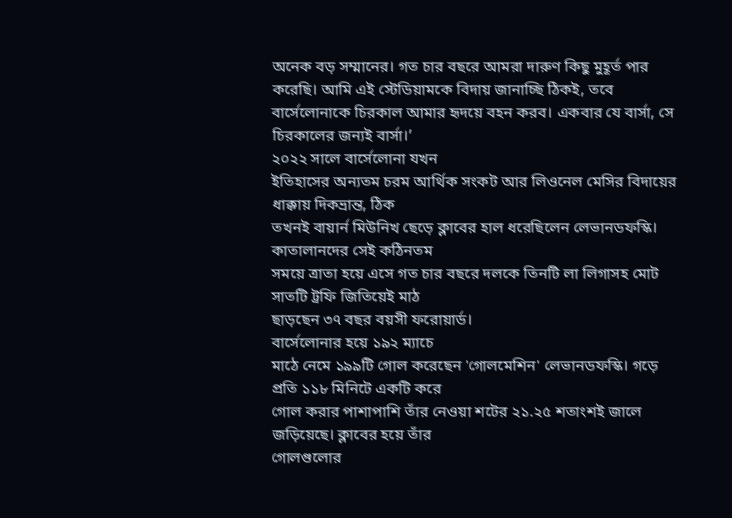অনেক বড় সম্মানের। গত চার বছরে আমরা দারুণ কিছু মুহূর্ত পার করেছি। আমি এই স্টেডিয়ামকে বিদায় জানাচ্ছি ঠিকই, তবে বার্সেলোনাকে চিরকাল আমার হৃদয়ে বহন করব। একবার যে বার্সা, সে চিরকালের জন্যই বার্সা।’
২০২২ সালে বার্সেলোনা যখন
ইতিহাসের অন্যতম চরম আর্থিক সংকট আর লিওনেল মেসির বিদায়ের ধাক্কায় দিকভ্রান্ত, ঠিক
তখনই বায়ার্ন মিউনিখ ছেড়ে ক্লাবের হাল ধরেছিলেন লেভানডফস্কি। কাতালানদের সেই কঠিনতম
সময়ে ত্রাতা হয়ে এসে গত চার বছরে দলকে তিনটি লা লিগাসহ মোট সাতটি ট্রফি জিতিয়েই মাঠ
ছাড়ছেন ৩৭ বছর বয়সী ফরোয়ার্ড।
বার্সেলোনার হয়ে ১৯২ ম্যাচে
মাঠে নেমে ১৯৯টি গোল করেছেন 'গোলমেশিন' লেভানডফস্কি। গড়ে প্রতি ১১৮ মিনিটে একটি করে
গোল করার পাশাপাশি তাঁর নেওয়া শটের ২১.২৫ শতাংশই জালে জড়িয়েছে। ক্লাবের হয়ে তাঁর
গোলগুলোর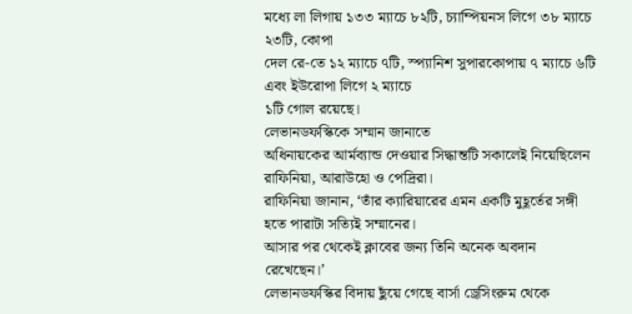মধ্যে লা লিগায় ১৩৩ ম্যাচে ৮২টি, চ্যাম্পিয়নস লিগে ৩৮ ম্যাচে ২৩টি, কোপা
দেল রে-তে ১২ ম্যাচে ৭টি, স্প্যানিশ সুপারকোপায় ৭ ম্যাচে ৬টি এবং ইউরোপা লিগে ২ ম্যাচে
১টি গোল রয়েছে।
লেভানডফস্কিকে সম্মান জানাতে
অধিনায়কের আর্মব্যান্ড দেওয়ার সিদ্ধান্তটি সকালেই নিয়েছিলেন রাফিনিয়া, আরাউহো ও পেদ্রিরা।
রাফিনিয়া জানান, ‘তাঁর ক্যারিয়ারের এমন একটি মুহূর্তের সঙ্গী হতে পারাটা সত্যিই সম্মানের।
আসার পর থেকেই ক্লাবের জন্য তিনি অনেক অবদান রেখেছেন।’
লেভানডফস্কির বিদায় ছুঁয়ে গেছে বার্সা ড্রেসিংরুম থেকে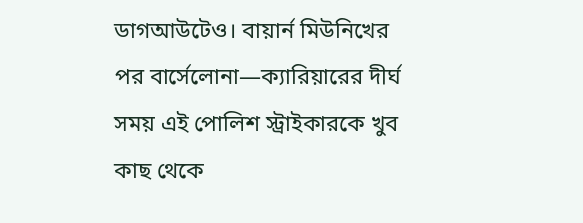ডাগআউটেও। বায়ার্ন মিউনিখের পর বার্সেলোনা—ক্যারিয়ারের দীর্ঘ সময় এই পোলিশ স্ট্রাইকারকে খুব কাছ থেকে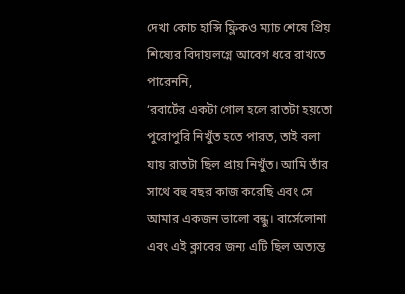দেখা কোচ হান্সি ফ্লিকও ম্যাচ শেষে প্রিয় শিষ্যের বিদায়লগ্নে আবেগ ধরে রাখতে পারেননি,
‘রবার্টের একটা গোল হলে রাতটা হয়তো পুরোপুরি নিখুঁত হতে পারত, তাই বলা যায় রাতটা ছিল প্রায় নিখুঁত। আমি তাঁর সাথে বহু বছর কাজ করেছি এবং সে আমার একজন ভালো বন্ধু। বার্সেলোনা এবং এই ক্লাবের জন্য এটি ছিল অত্যন্ত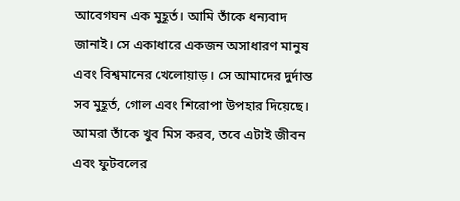আবেগঘন এক মুহূর্ত। আমি তাঁকে ধন্যবাদ জানাই। সে একাধারে একজন অসাধারণ মানুষ এবং বিশ্বমানের খেলোয়াড়। সে আমাদের দুর্দান্ত সব মুহূর্ত, গোল এবং শিরোপা উপহার দিয়েছে। আমরা তাঁকে খুব মিস করব, তবে এটাই জীবন এবং ফুটবলের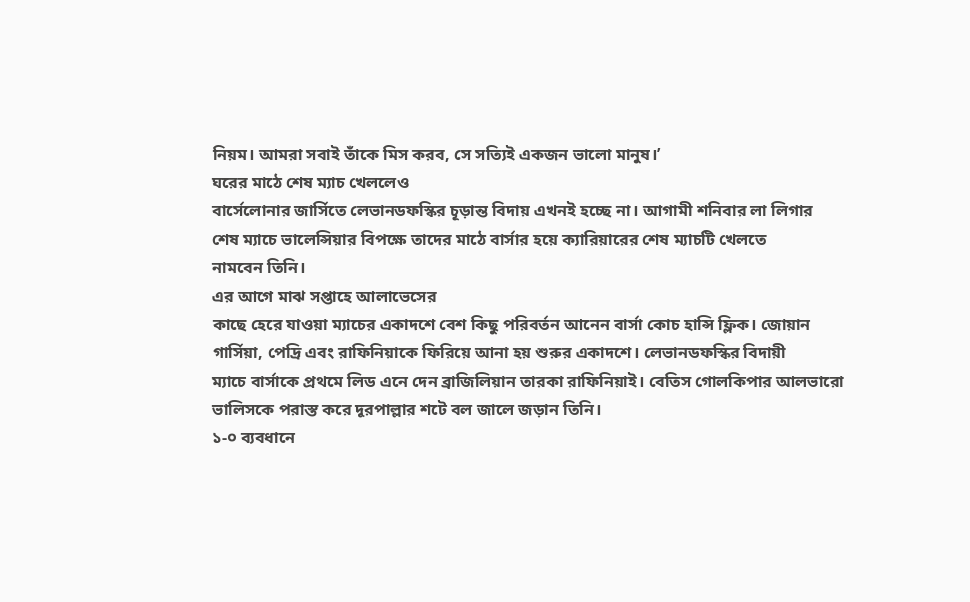নিয়ম। আমরা সবাই তাঁকে মিস করব, সে সত্যিই একজন ভালো মানুষ।’
ঘরের মাঠে শেষ ম্যাচ খেললেও
বার্সেলোনার জার্সিতে লেভানডফস্কির চূড়ান্ত বিদায় এখনই হচ্ছে না। আগামী শনিবার লা লিগার
শেষ ম্যাচে ভালেন্সিয়ার বিপক্ষে তাদের মাঠে বার্সার হয়ে ক্যারিয়ারের শেষ ম্যাচটি খেলতে
নামবেন তিনি।
এর আগে মাঝ সপ্তাহে আলাভেসের
কাছে হেরে যাওয়া ম্যাচের একাদশে বেশ কিছু পরিবর্তন আনেন বার্সা কোচ হান্সি ফ্লিক। জোয়ান
গার্সিয়া, পেদ্রি এবং রাফিনিয়াকে ফিরিয়ে আনা হয় শুরুর একাদশে। লেভানডফস্কির বিদায়ী
ম্যাচে বার্সাকে প্রথমে লিড এনে দেন ব্রাজিলিয়ান তারকা রাফিনিয়াই। বেতিস গোলকিপার আলভারো
ভালিসকে পরাস্ত করে দূরপাল্লার শটে বল জালে জড়ান তিনি।
১-০ ব্যবধানে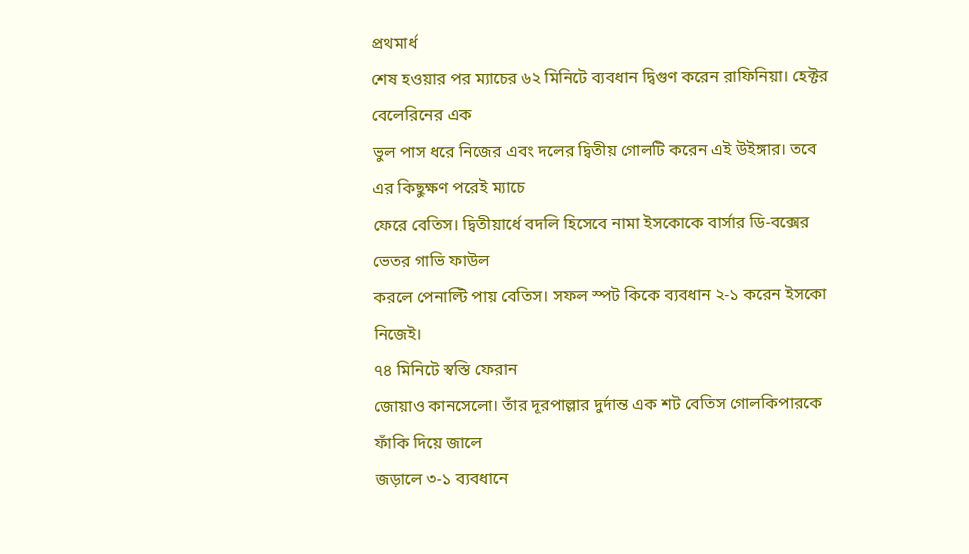প্রথমার্ধ
শেষ হওয়ার পর ম্যাচের ৬২ মিনিটে ব্যবধান দ্বিগুণ করেন রাফিনিয়া। হেক্টর বেলেরিনের এক
ভুল পাস ধরে নিজের এবং দলের দ্বিতীয় গোলটি করেন এই উইঙ্গার। তবে এর কিছুক্ষণ পরেই ম্যাচে
ফেরে বেতিস। দ্বিতীয়ার্ধে বদলি হিসেবে নামা ইসকোকে বার্সার ডি-বক্সের ভেতর গাভি ফাউল
করলে পেনাল্টি পায় বেতিস। সফল স্পট কিকে ব্যবধান ২-১ করেন ইসকো নিজেই।
৭৪ মিনিটে স্বস্তি ফেরান
জোয়াও কানসেলো। তাঁর দূরপাল্লার দুর্দান্ত এক শট বেতিস গোলকিপারকে ফাঁকি দিয়ে জালে
জড়ালে ৩-১ ব্যবধানে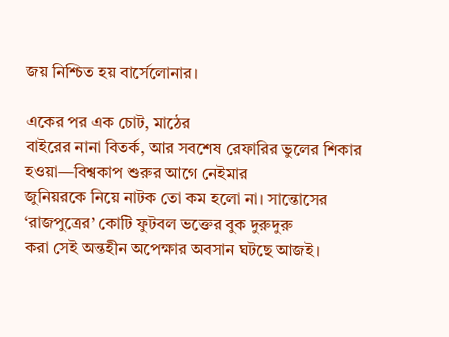জয় নিশ্চিত হয় বার্সেলোনার।

একের পর এক চোট, মাঠের
বাইরের নানা বিতর্ক, আর সবশেষ রেফারির ভুলের শিকার হওয়া—বিশ্বকাপ শুরুর আগে নেইমার
জুনিয়রকে নিয়ে নাটক তো কম হলো না। সান্তোসের ‘রাজপুত্রের’ কোটি ফুটবল ভক্তের বুক দুরুদুরু
করা সেই অন্তহীন অপেক্ষার অবসান ঘটছে আজই।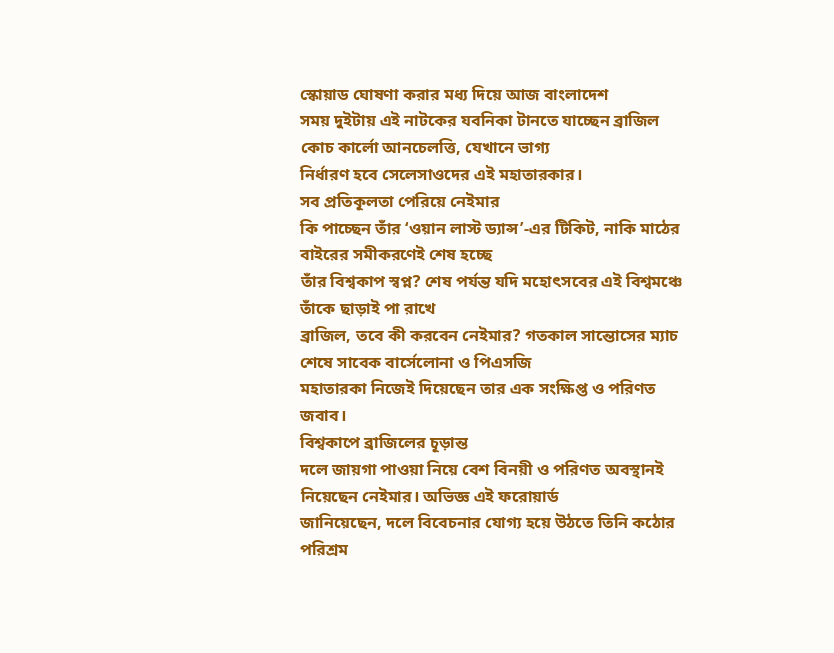স্কোয়াড ঘোষণা করার মধ্য দিয়ে আজ বাংলাদেশ
সময় দুইটায় এই নাটকের যবনিকা টানতে যাচ্ছেন ব্রাজিল কোচ কার্লো আনচেলত্তি, যেখানে ভাগ্য
নির্ধারণ হবে সেলেসাওদের এই মহাতারকার।
সব প্রতিকূলতা পেরিয়ে নেইমার
কি পাচ্ছেন তাঁর ‘ওয়ান লাস্ট ড্যান্স’-এর টিকিট, নাকি মাঠের বাইরের সমীকরণেই শেষ হচ্ছে
তাঁর বিশ্বকাপ স্বপ্ন? শেষ পর্যন্ত যদি মহোৎসবের এই বিশ্বমঞ্চে তাঁকে ছাড়াই পা রাখে
ব্রাজিল, তবে কী করবেন নেইমার? গতকাল সান্তোসের ম্যাচ শেষে সাবেক বার্সেলোনা ও পিএসজি
মহাতারকা নিজেই দিয়েছেন তার এক সংক্ষিপ্ত ও পরিণত জবাব।
বিশ্বকাপে ব্রাজিলের চূড়ান্ত
দলে জায়গা পাওয়া নিয়ে বেশ বিনয়ী ও পরিণত অবস্থানই নিয়েছেন নেইমার। অভিজ্ঞ এই ফরোয়ার্ড
জানিয়েছেন, দলে বিবেচনার যোগ্য হয়ে উঠতে তিনি কঠোর পরিশ্রম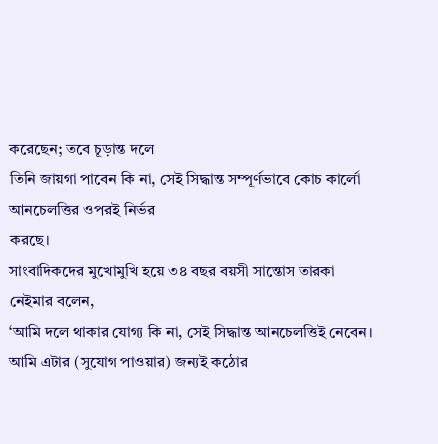করেছেন; তবে চূড়ান্ত দলে
তিনি জায়গা পাবেন কি না, সেই সিদ্ধান্ত সম্পূর্ণভাবে কোচ কার্লো আনচেলত্তির ওপরই নির্ভর
করছে।
সাংবাদিকদের মুখোমুখি হয়ে ৩৪ বছর বয়সী সান্তোস তারকা নেইমার বলেন,
‘আমি দলে থাকার যোগ্য কি না, সেই সিদ্ধান্ত আনচেলত্তিই নেবেন। আমি এটার (সুযোগ পাওয়ার) জন্যই কঠোর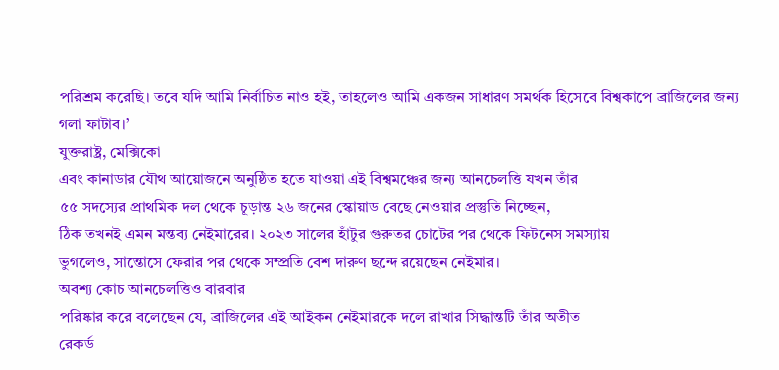পরিশ্রম করেছি। তবে যদি আমি নির্বাচিত নাও হই, তাহলেও আমি একজন সাধারণ সমর্থক হিসেবে বিশ্বকাপে ব্রাজিলের জন্য গলা ফাটাব।’
যুক্তরাষ্ট্র, মেক্সিকো
এবং কানাডার যৌথ আয়োজনে অনুষ্ঠিত হতে যাওয়া এই বিশ্বমঞ্চের জন্য আনচেলত্তি যখন তাঁর
৫৫ সদস্যের প্রাথমিক দল থেকে চূড়ান্ত ২৬ জনের স্কোয়াড বেছে নেওয়ার প্রস্তুতি নিচ্ছেন,
ঠিক তখনই এমন মন্তব্য নেইমারের। ২০২৩ সালের হাঁটুর গুরুতর চোটের পর থেকে ফিটনেস সমস্যায়
ভুগলেও, সান্তোসে ফেরার পর থেকে সম্প্রতি বেশ দারুণ ছন্দে রয়েছেন নেইমার।
অবশ্য কোচ আনচেলত্তিও বারবার
পরিষ্কার করে বলেছেন যে, ব্রাজিলের এই আইকন নেইমারকে দলে রাখার সিদ্ধান্তটি তাঁর অতীত
রেকর্ড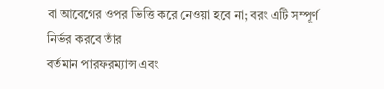বা আবেগের ওপর ভিত্তি করে নেওয়া হবে না; বরং এটি সম্পূর্ণ নির্ভর করবে তাঁর
বর্তমান পারফরম্যান্স এবং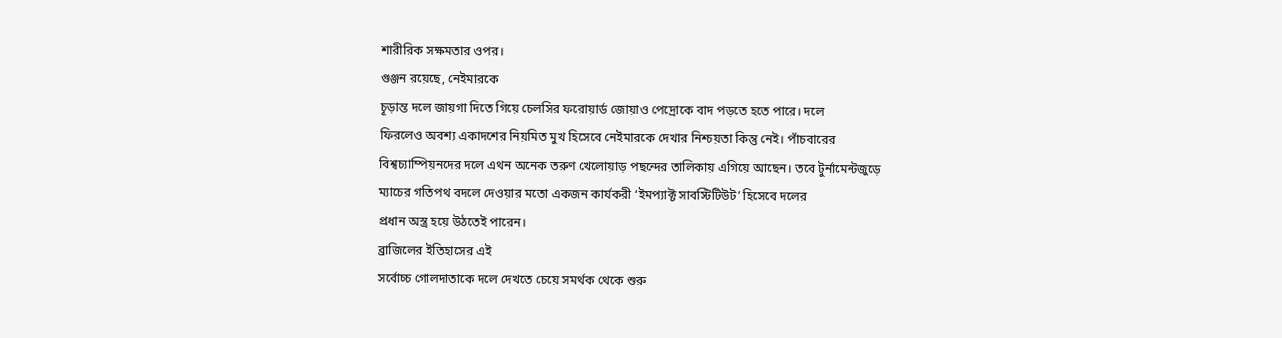শারীরিক সক্ষমতার ওপর।
গুঞ্জন রয়েছে, নেইমারকে
চূড়ান্ত দলে জায়গা দিতে গিয়ে চেলসির ফরোয়ার্ড জোয়াও পেদ্রোকে বাদ পড়তে হতে পারে। দলে
ফিরলেও অবশ্য একাদশের নিয়মিত মুখ হিসেবে নেইমারকে দেখার নিশ্চয়তা কিন্তু নেই। পাঁচবারের
বিশ্বচ্যাম্পিয়নদের দলে এথন অনেক তরুণ খেলোয়াড় পছন্দের তালিকায় এগিয়ে আছেন। তবে টুর্নামেন্টজুড়ে
ম্যাচের গতিপথ বদলে দেওয়ার মতো একজন কার্যকরী ‘ইমপ্যাক্ট সাবস্টিটিউট’ হিসেবে দলের
প্রধান অস্ত্র হয়ে উঠতেই পারেন।
ব্রাজিলের ইতিহাসের এই
সর্বোচ্চ গোলদাতাকে দলে দেখতে চেয়ে সমর্থক থেকে শুরু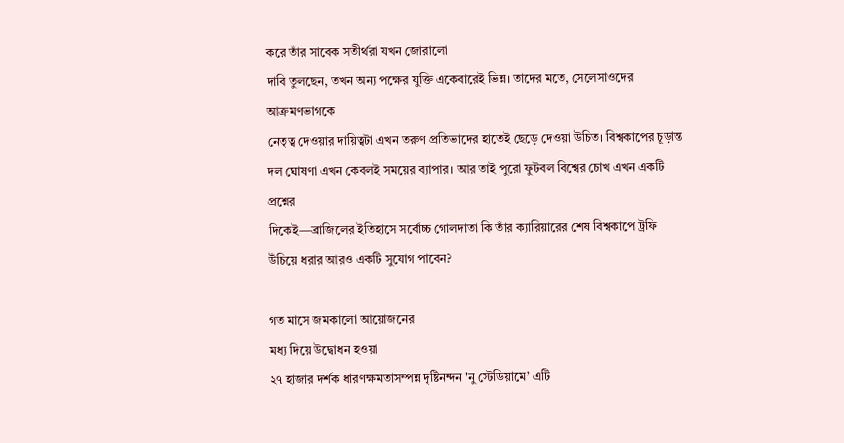করে তাঁর সাবেক সতীর্থরা যখন জোরালো
দাবি তুলছেন, তখন অন্য পক্ষের যুক্তি একেবারেই ভিন্ন। তাদের মতে, সেলেসাওদের আক্রমণভাগকে
নেতৃত্ব দেওয়ার দায়িত্বটা এখন তরুণ প্রতিভাদের হাতেই ছেড়ে দেওয়া উচিত। বিশ্বকাপের চূড়ান্ত
দল ঘোষণা এখন কেবলই সময়ের ব্যাপার। আর তাই পুরো ফুটবল বিশ্বের চোখ এখন একটি প্রশ্নের
দিকেই—ব্রাজিলের ইতিহাসে সর্বোচ্চ গোলদাতা কি তাঁর ক্যারিয়ারের শেষ বিশ্বকাপে ট্রফি
উঁচিয়ে ধরার আরও একটি সুযোগ পাবেন?

গত মাসে জমকালো আয়োজনের
মধ্য দিয়ে উদ্বোধন হওয়া
২৭ হাজার দর্শক ধারণক্ষমতাসম্পন্ন দৃষ্টিনন্দন 'নু স্টেডিয়ামে’ এটি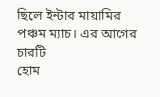ছিলে ইন্টার মায়ামির পঞ্চম ম্যাচ। এর আগের চারটি
হোম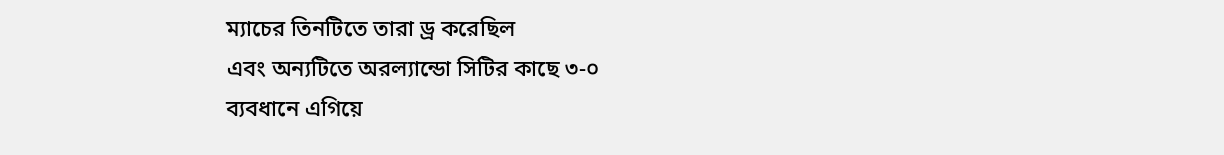ম্যাচের তিনটিতে তারা ড্র করেছিল
এবং অন্যটিতে অরল্যান্ডো সিটির কাছে ৩-০
ব্যবধানে এগিয়ে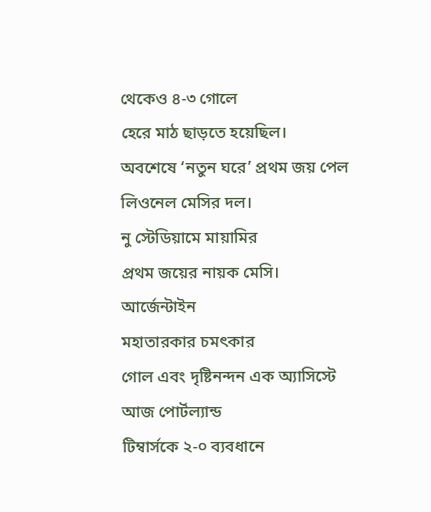থেকেও ৪-৩ গোলে
হেরে মাঠ ছাড়তে হয়েছিল।
অবশেষে ‘নতুন ঘরে’ প্রথম জয় পেল লিওনেল মেসির দল।
নু স্টেডিয়ামে মায়ামির
প্রথম জয়ের নায়ক মেসি। আর্জেন্টাইন
মহাতারকার চমৎকার
গোল এবং দৃষ্টিনন্দন এক অ্যাসিস্টে
আজ পোর্টল্যান্ড
টিম্বার্সকে ২-০ ব্যবধানে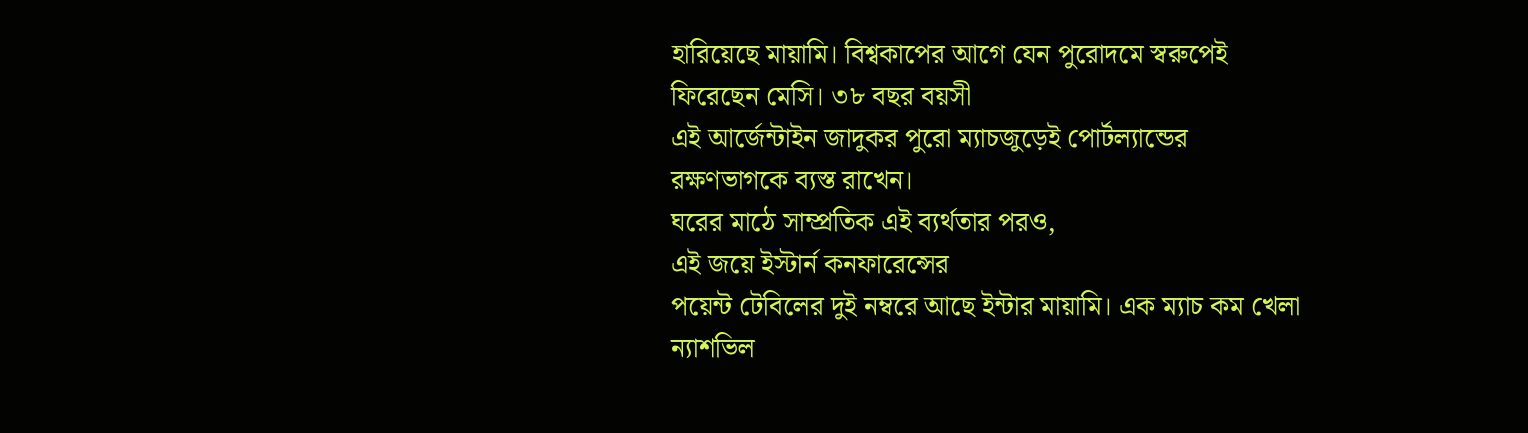হারিয়েছে মায়ামি। বিশ্বকাপের আগে যেন পুরোদমে স্বরুপেই ফিরেছেন মেসি। ৩৮ বছর বয়সী
এই আর্জেন্টাইন জাদুকর পুরো ম্যাচজুড়েই পোর্টল্যান্ডের
রক্ষণভাগকে ব্যস্ত রাখেন।
ঘরের মাঠে সাম্প্রতিক এই ব্যর্থতার পরও,
এই জয়ে ইস্টার্ন কনফারেন্সের
পয়েন্ট টেবিলের দুই নম্বরে আছে ইন্টার মায়ামি। এক ম্যাচ কম খেলা ন্যাশভিল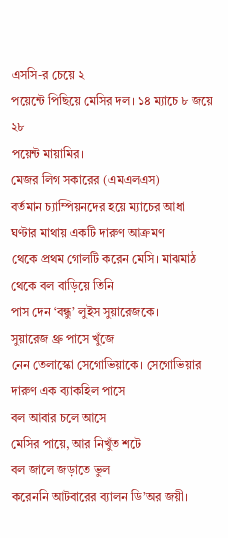এসসি-র চেয়ে ২
পয়েন্টে পিছিয়ে মেসির দল। ১৪ ম্যাচে ৮ জয়ে ২৮
পয়েন্ট মায়ামির।
মেজর লিগ সকারের (এমএলএস)
বর্তমান চ্যাম্পিয়নদের হয়ে ম্যাচের আধা
ঘণ্টার মাথায় একটি দারুণ আক্রমণ
থেকে প্রথম গোলটি করেন মেসি। মাঝমাঠ
থেকে বল বাড়িয়ে তিনি
পাস দেন ‘বন্ধু’ লুইস সুয়ারেজকে।
সুয়ারেজ থ্রু পাসে খুঁজে
নেন তেলাস্কো সেগোভিয়াকে। সেগোভিয়ার দারুণ এক ব্যাকহিল পাসে
বল আবার চলে আসে
মেসির পায়ে, আর নিখুঁত শটে
বল জালে জড়াতে ভুল
করেননি আটবারের ব্যালন ডি’অর জয়ী।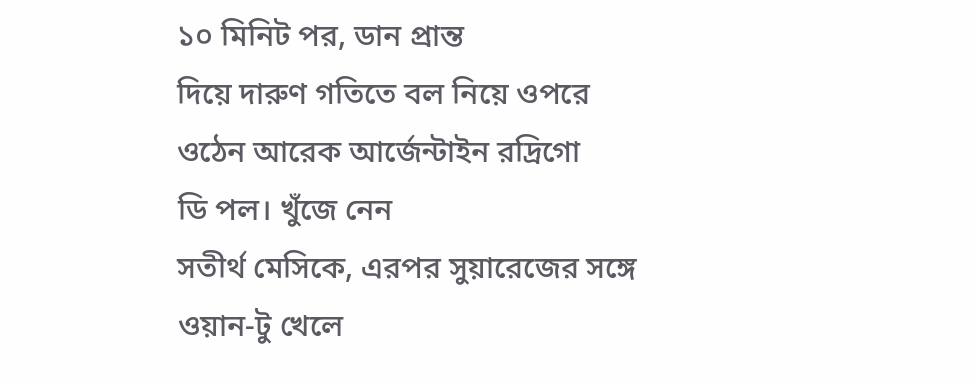১০ মিনিট পর, ডান প্রান্ত
দিয়ে দারুণ গতিতে বল নিয়ে ওপরে
ওঠেন আরেক আর্জেন্টাইন রদ্রিগো
ডি পল। খুঁজে নেন
সতীর্থ মেসিকে, এরপর সুয়ারেজের সঙ্গে
ওয়ান-টু খেলে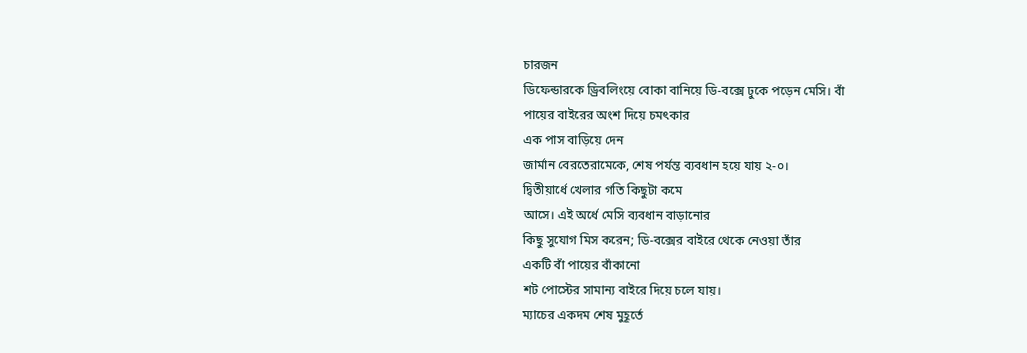চারজন
ডিফেন্ডারকে ড্রিবলিংয়ে বোকা বানিয়ে ডি-বক্সে ঢুকে পড়েন মেসি। বাঁ
পায়ের বাইরের অংশ দিয়ে চমৎকার
এক পাস বাড়িয়ে দেন
জার্মান বেরতেরামেকে, শেষ পর্যন্ত ব্যবধান হয়ে যায় ২-০।
দ্বিতীয়ার্ধে খেলার গতি কিছুটা কমে
আসে। এই অর্ধে মেসি ব্যবধান বাড়ানোর
কিছু সুযোগ মিস করেন; ডি-বক্সের বাইরে থেকে নেওয়া তাঁর
একটি বাঁ পায়ের বাঁকানো
শট পোস্টের সামান্য বাইরে দিয়ে চলে যায়।
ম্যাচের একদম শেষ মুহূর্তে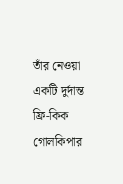তাঁর নেওয়া একটি দুর্দান্ত ফ্রি-কিক গোলকিপার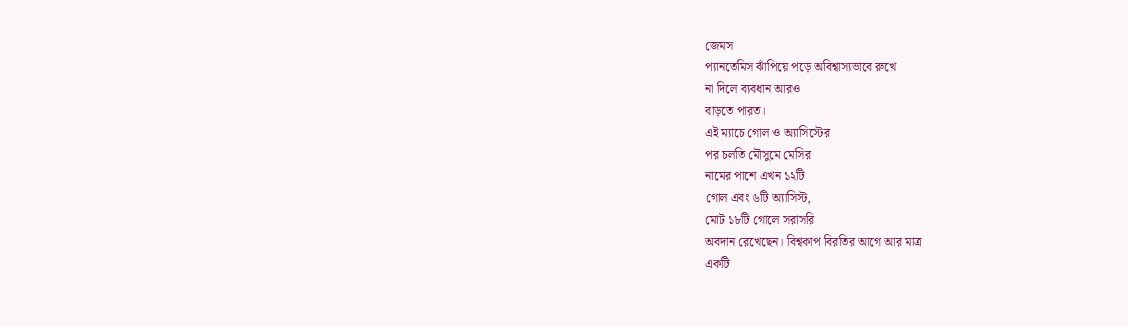জেমস
প্যানতেমিস ঝাঁপিয়ে পড়ে অবিশ্বাস্যভাবে রুখে
না দিলে ব্যবধান আরও
বাড়তে পারত।
এই ম্যাচে গোল ও অ্যাসিস্টের
পর চলতি মৌসুমে মেসির
নামের পাশে এখন ১২টি
গোল এবং ৬টি অ্যাসিস্ট,
মোট ১৮টি গোলে সরাসরি
অবদান রেখেছেন। বিশ্বকাপ বিরতির আগে আর মাত্র
একটি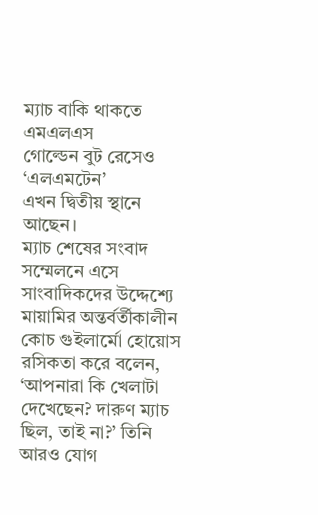ম্যাচ বাকি থাকতে এমএলএস
গোল্ডেন বুট রেসেও ‘এলএমটেন’
এখন দ্বিতীয় স্থানে আছেন।
ম্যাচ শেষের সংবাদ সম্মেলনে এসে সাংবাদিকদের উদ্দেশ্যে মায়ামির অন্তর্বর্তীকালীন কোচ গুইলার্মো হোয়োস রসিকতা করে বলেন,
‘আপনারা কি খেলাটা দেখেছেন? দারুণ ম্যাচ ছিল, তাই না?’ তিনি আরও যোগ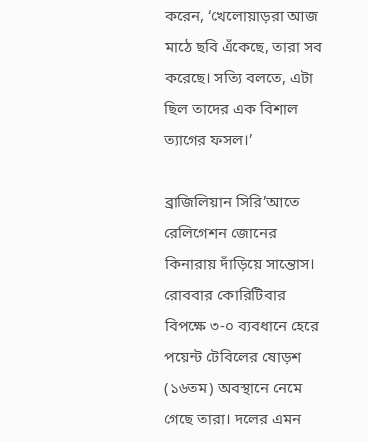করেন, ‘খেলোয়াড়রা আজ মাঠে ছবি এঁকেছে, তারা সব করেছে। সত্যি বলতে, এটা ছিল তাদের এক বিশাল ত্যাগের ফসল।’

ব্রাজিলিয়ান সিরি’আতে রেলিগেশন জোনের কিনারায় দাঁড়িয়ে সান্তোস। রোববার কোরিটিবার বিপক্ষে ৩-০ ব্যবধানে হেরে পয়েন্ট টেবিলের ষোড়শ (১৬তম) অবস্থানে নেমে গেছে তারা। দলের এমন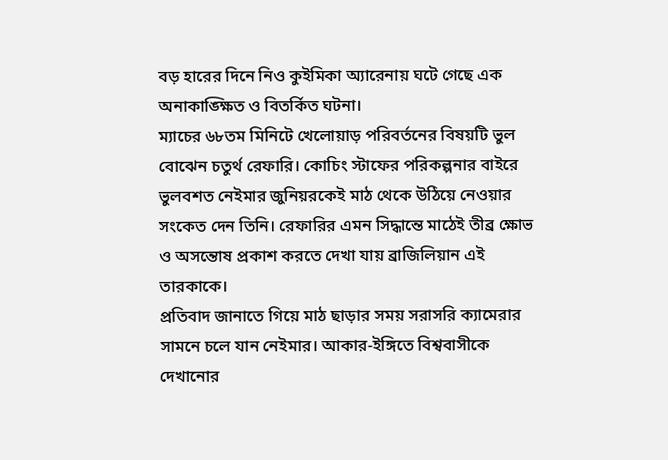বড় হারের দিনে নিও কুইমিকা অ্যারেনায় ঘটে গেছে এক অনাকাঙ্ক্ষিত ও বিতর্কিত ঘটনা।
ম্যাচের ৬৮তম মিনিটে খেলোয়াড় পরিবর্তনের বিষয়টি ভুল বোঝেন চতুর্থ রেফারি। কোচিং স্টাফের পরিকল্পনার বাইরে ভুলবশত নেইমার জুনিয়রকেই মাঠ থেকে উঠিয়ে নেওয়ার সংকেত দেন তিনি। রেফারির এমন সিদ্ধান্তে মাঠেই তীব্র ক্ষোভ ও অসন্তোষ প্রকাশ করতে দেখা যায় ব্রাজিলিয়ান এই তারকাকে।
প্রতিবাদ জানাতে গিয়ে মাঠ ছাড়ার সময় সরাসরি ক্যামেরার সামনে চলে যান নেইমার। আকার-ইঙ্গিতে বিশ্ববাসীকে দেখানোর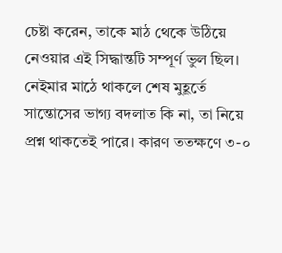চেষ্টা করেন, তাকে মাঠ থেকে উঠিয়ে নেওয়ার এই সিদ্ধান্তটি সম্পূর্ণ ভুল ছিল।
নেইমার মাঠে থাকলে শেষ মুহূর্তে সান্তোসের ভাগ্য বদলাত কি না, তা নিয়ে প্রশ্ন থাকতেই পারে। কারণ ততক্ষণে ৩-০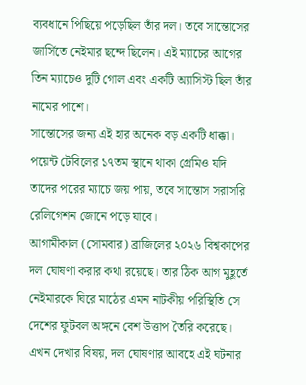ব্যবধানে পিছিয়ে পড়েছিল তাঁর দল। তবে সান্তোসের জার্সিতে নেইমার ছন্দে ছিলেন। এই ম্যাচের আগের তিন ম্যাচেও দুটি গোল এবং একটি অ্যাসিস্ট ছিল তাঁর নামের পাশে।
সান্তোসের জন্য এই হার অনেক বড় একটি ধাক্কা। পয়েন্ট টেবিলের ১৭তম স্থানে থাকা গ্রেমিও যদি তাদের পরের ম্যাচে জয় পায়, তবে সান্তোস সরাসরি রেলিগেশন জোনে পড়ে যাবে।
আগামীকাল (সোমবার) ব্রাজিলের ২০২৬ বিশ্বকাপের দল ঘোষণা করার কথা রয়েছে। তার ঠিক আগ মুহূর্তে নেইমারকে ঘিরে মাঠের এমন নাটকীয় পরিস্থিতি সে দেশের ফুটবল অঙ্গনে বেশ উত্তাপ তৈরি করেছে। এখন দেখার বিষয়, দল ঘোষণার আবহে এই ঘটনার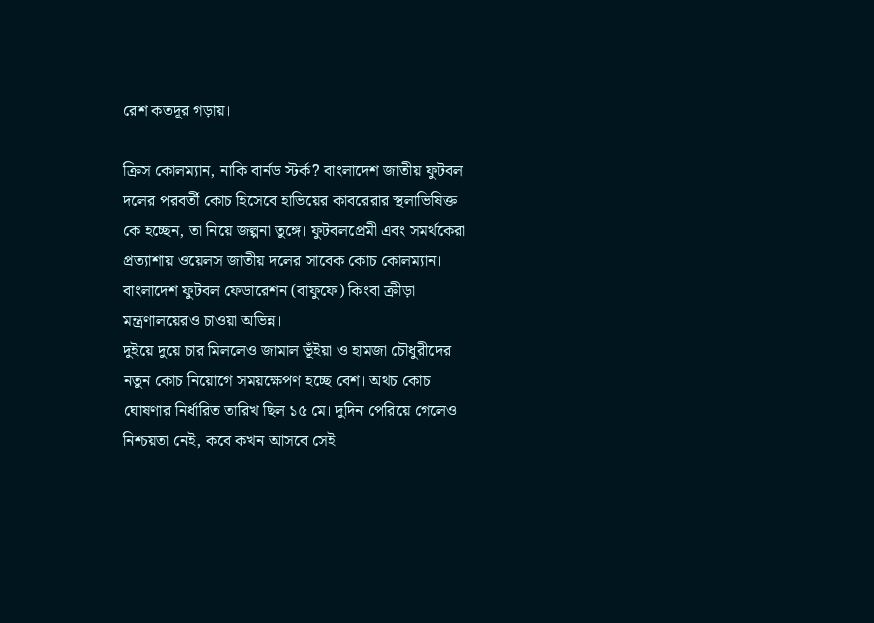রেশ কতদূর গড়ায়।

ক্রিস কোলম্যান, নাকি বার্নড স্টর্ক? বাংলাদেশ জাতীয় ফুটবল দলের পরবর্তী কোচ হিসেবে হাভিয়ের কাবরেরার স্থলাভিষিক্ত কে হচ্ছেন, তা নিয়ে জল্পনা তুঙ্গে। ফুটবলপ্রেমী এবং সমর্থকেরা প্রত্যাশায় ওয়েলস জাতীয় দলের সাবেক কোচ কোলম্যান। বাংলাদেশ ফুটবল ফেডারেশন (বাফুফে) কিংবা ক্রীড়া মন্ত্রণালয়েরও চাওয়া অভিন্ন।
দুইয়ে দুয়ে চার মিললেও জামাল ভূঁইয়া ও হামজা চৌধুরীদের নতুন কোচ নিয়োগে সময়ক্ষেপণ হচ্ছে বেশ। অথচ কোচ ঘোষণার নির্ধারিত তারিখ ছিল ১৫ মে। দুদিন পেরিয়ে গেলেও নিশ্চয়তা নেই, কবে কখন আসবে সেই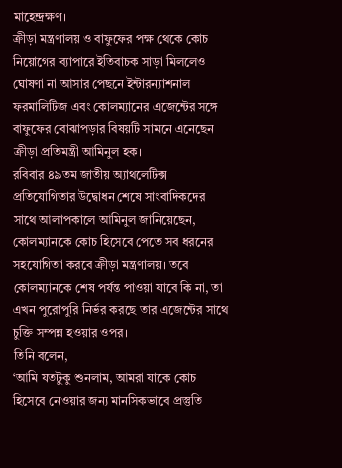মাহেন্দ্রক্ষণ।
ক্রীড়া মন্ত্রণালয় ও বাফুফের পক্ষ থেকে কোচ নিয়োগের ব্যাপারে ইতিবাচক সাড়া মিললেও ঘোষণা না আসার পেছনে ইন্টারন্যাশনাল ফরমালিটিজ এবং কোলম্যানের এজেন্টের সঙ্গে বাফুফের বোঝাপড়ার বিষয়টি সামনে এনেছেন ক্রীড়া প্রতিমন্ত্রী আমিনুল হক।
রবিবার ৪৯তম জাতীয় অ্যাথলেটিক্স প্রতিযোগিতার উদ্বোধন শেষে সাংবাদিকদের সাথে আলাপকালে আমিনুল জানিয়েছেন, কোলম্যানকে কোচ হিসেবে পেতে সব ধরনের সহযোগিতা করবে ক্রীড়া মন্ত্রণালয়। তবে কোলম্যানকে শেষ পর্যন্ত পাওয়া যাবে কি না, তা এখন পুরোপুরি নির্ভর করছে তার এজেন্টের সাথে চুক্তি সম্পন্ন হওয়ার ওপর।
তিনি বলেন,
‘আমি যতটুকু শুনলাম, আমরা যাকে কোচ হিসেবে নেওয়ার জন্য মানসিকভাবে প্রস্তুতি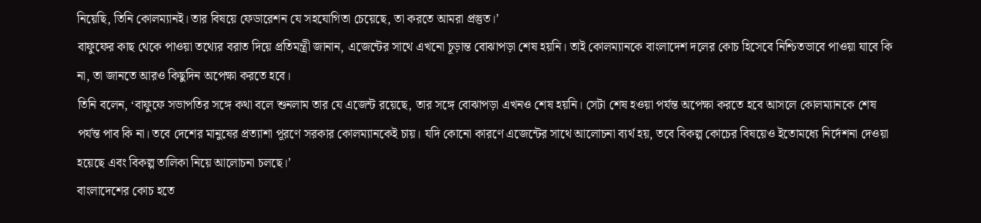নিয়েছি, তিনি কোলম্যানই। তার বিষয়ে ফেডারেশন যে সহযোগিতা চেয়েছে, তা করতে আমরা প্রস্তুত।’
বাফুফের কাছ থেকে পাওয়া তথ্যের বরাত দিয়ে প্রতিমন্ত্রী জানান, এজেন্টের সাথে এখনো চূড়ান্ত বোঝাপড়া শেষ হয়নি। তাই কোলম্যানকে বাংলাদেশ দলের কোচ হিসেবে নিশ্চিতভাবে পাওয়া যাবে কি না, তা জানতে আরও কিছুদিন অপেক্ষা করতে হবে।
তিনি বলেন, ‘বাফুফে সভাপতির সঙ্গে কথা বলে শুনলাম তার যে এজেন্ট রয়েছে, তার সঙ্গে বোঝাপড়া এখনও শেষ হয়নি। সেটা শেষ হওয়া পর্যন্ত অপেক্ষা করতে হবে আসলে কোলম্যানকে শেষ পর্যন্ত পাব কি না। তবে দেশের মানুষের প্রত্যাশা পূরণে সরকার কোলম্যানকেই চায়। যদি কোনো কারণে এজেন্টের সাথে আলোচনা ব্যর্থ হয়, তবে বিকল্প কোচের বিষয়েও ইতোমধ্যে নির্দেশনা দেওয়া হয়েছে এবং বিকল্প তালিকা নিয়ে আলোচনা চলছে।’
বাংলাদেশের কোচ হতে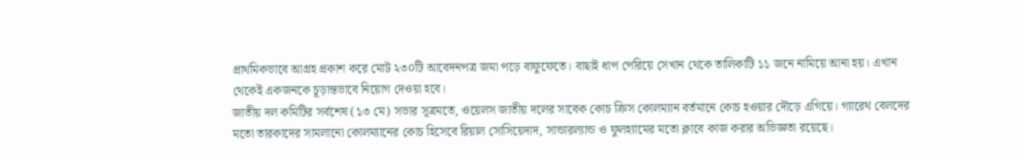প্রাথমিকভাবে আগ্রহ প্রকাশ করে মোট ২৩০টি আবেদনপত্র জমা পড়ে বাফুফেতে। বাছাই ধাপ পেরিয়ে সেখান থেকে তালিকাটি ১১ জনে নামিয়ে আনা হয়। এখান থেকেই একজনকে চূড়ান্তভাবে নিয়োগ দেওয়া হবে।
জাতীয় দল কমিটির সর্বশেষ (১৩ মে) সভার সূত্রমতে, ওয়েলস জাতীয় দলের সাবেক কোচ ক্রিস কোলম্যান বর্তমানে কোচ হওয়ার দৌড়ে এগিয়ে। গ্যারেথ বেলদের মতো তারকাদের সামলানো কোলম্যানের কোচ হিসেবে রিয়াল সোসিয়েদাদ, সান্ডারল্যান্ড ও ফুলহ্যামের মতো ক্লাবে কাজ করার অভিজ্ঞতা রয়েছে।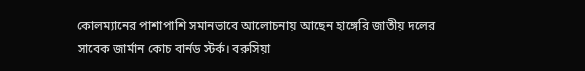কোলম্যানের পাশাপাশি সমানভাবে আলোচনায় আছেন হাঙ্গেরি জাতীয় দলের সাবেক জার্মান কোচ বার্নড স্টর্ক। বরুসিয়া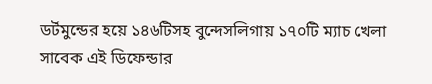ডর্টমুন্ডের হয়ে ১৪৬টিসহ বুন্দেসলিগায় ১৭০টি ম্যাচ খেলা সাবেক এই ডিফেন্ডার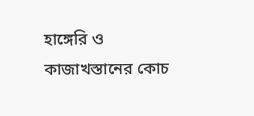হাঙ্গেরি ও কাজাখস্তানের কোচ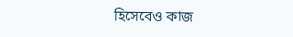হিসেবেও কাজ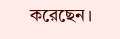করেছেন।